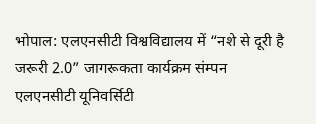भोपाल: एलएनसीटी विश्वविद्यालय में “नशे से दूरी है जरूरी 2.0” जागरूकता कार्यक्रम संम्पन
एलएनसीटी यूनिवर्सिटी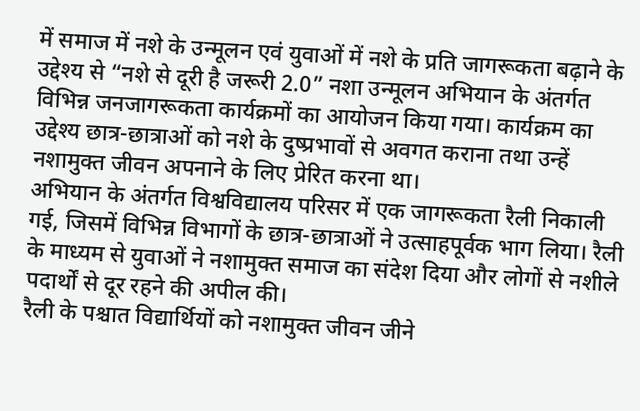में समाज में नशे के उन्मूलन एवं युवाओं में नशे के प्रति जागरूकता बढ़ाने के उद्देश्य से “नशे से दूरी है जरूरी 2.0” नशा उन्मूलन अभियान के अंतर्गत विभिन्न जनजागरूकता कार्यक्रमों का आयोजन किया गया। कार्यक्रम का उद्देश्य छात्र-छात्राओं को नशे के दुष्प्रभावों से अवगत कराना तथा उन्हें नशामुक्त जीवन अपनाने के लिए प्रेरित करना था।
अभियान के अंतर्गत विश्वविद्यालय परिसर में एक जागरूकता रैली निकाली गई, जिसमें विभिन्न विभागों के छात्र-छात्राओं ने उत्साहपूर्वक भाग लिया। रैली के माध्यम से युवाओं ने नशामुक्त समाज का संदेश दिया और लोगों से नशीले पदार्थों से दूर रहने की अपील की।
रैली के पश्चात विद्यार्थियों को नशामुक्त जीवन जीने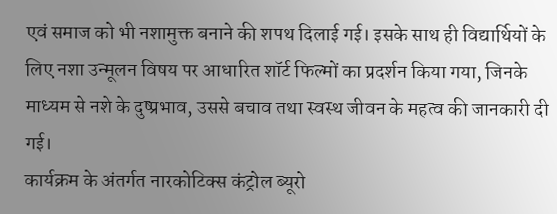एवं समाज को भी नशामुक्त बनाने की शपथ दिलाई गई। इसके साथ ही विद्यार्थियों के लिए नशा उन्मूलन विषय पर आधारित शॉर्ट फिल्मों का प्रदर्शन किया गया, जिनके माध्यम से नशे के दुष्प्रभाव, उससे बचाव तथा स्वस्थ जीवन के महत्व की जानकारी दी गई।
कार्यक्रम के अंतर्गत नारकोटिक्स कंट्रोल ब्यूरो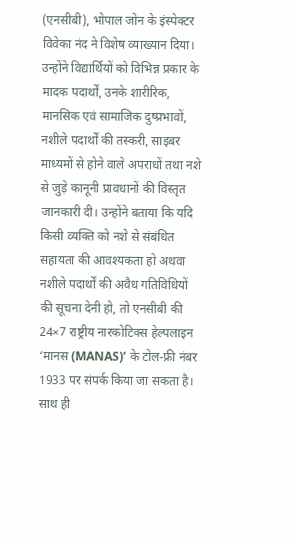(एनसीबी), भोपाल जोन के इंस्पेक्टर विवेका नंद ने विशेष व्याख्यान दिया। उन्होंने विद्यार्थियों को विभिन्न प्रकार के मादक पदार्थों, उनके शारीरिक, मानसिक एवं सामाजिक दुष्प्रभावों, नशीले पदार्थों की तस्करी, साइबर माध्यमों से होने वाले अपराधों तथा नशे से जुड़े कानूनी प्रावधानों की विस्तृत जानकारी दी। उन्होंने बताया कि यदि किसी व्यक्ति को नशे से संबंधित सहायता की आवश्यकता हो अथवा नशीले पदार्थों की अवैध गतिविधियों की सूचना देनी हो, तो एनसीबी की 24×7 राष्ट्रीय नारकोटिक्स हेल्पलाइन ‘मानस (MANAS)’ के टोल-फ्री नंबर 1933 पर संपर्क किया जा सकता है। साथ ही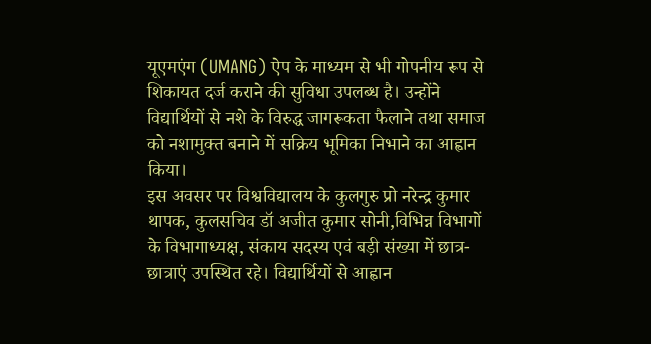यूएमएंग (UMANG) ऐप के माध्यम से भी गोपनीय रूप से शिकायत दर्ज कराने की सुविधा उपलब्ध है। उन्होंने विद्यार्थियों से नशे के विरुद्ध जागरूकता फैलाने तथा समाज को नशामुक्त बनाने में सक्रिय भूमिका निभाने का आह्वान किया।
इस अवसर पर विश्वविद्यालय के कुलगुरु प्रो नरेन्द्र कुमार थापक, कुलसचिव डॉ अजीत कुमार सोनी,विभिन्न विभागों के विभागाध्यक्ष, संकाय सदस्य एवं बड़ी संख्या में छात्र-छात्राएं उपस्थित रहे। विद्यार्थियों से आह्वान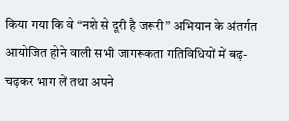किया गया कि वे “नशे से दूरी है जरूरी” अभियान के अंतर्गत आयोजित होने वाली सभी जागरूकता गतिविधियों में बढ़-चढ़कर भाग लें तथा अपने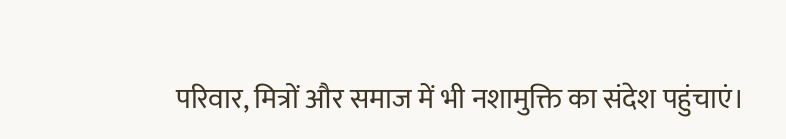परिवार, मित्रों और समाज में भी नशामुक्ति का संदेश पहुंचाएं।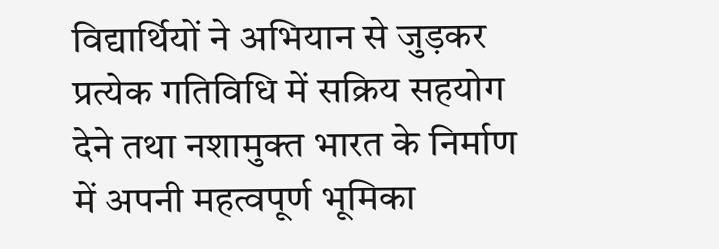विद्यार्थियों ने अभियान से जुड़कर प्रत्येक गतिविधि में सक्रिय सहयोग देने तथा नशामुक्त भारत के निर्माण में अपनी महत्वपूर्ण भूमिका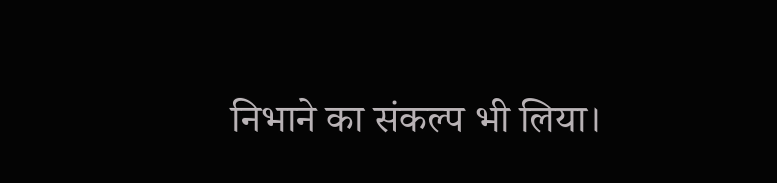निभाने का संकल्प भी लिया।